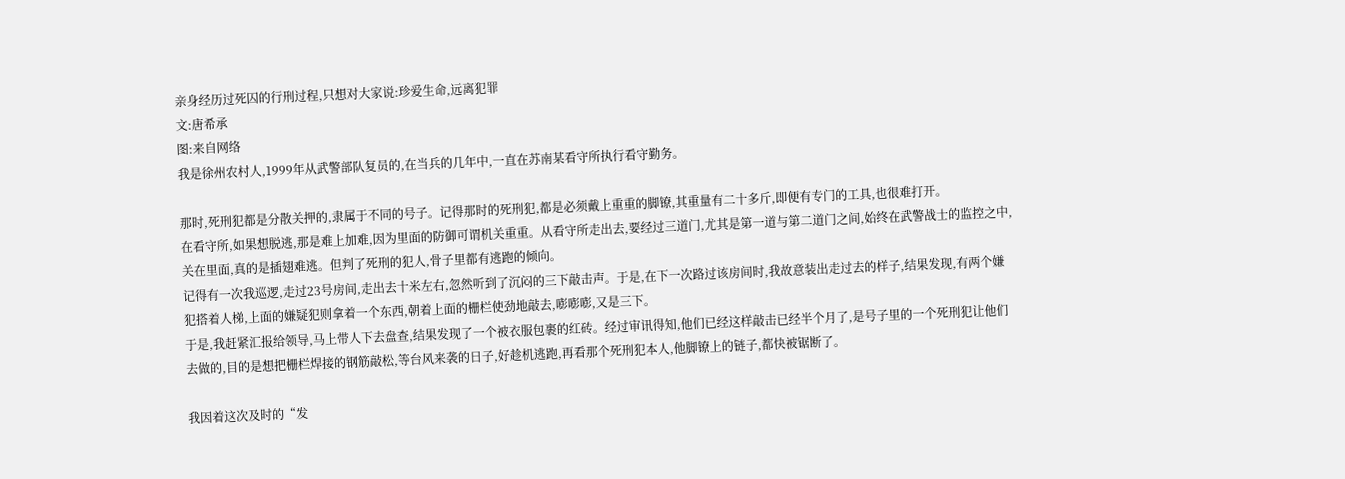亲身经历过死囚的行刑过程,只想对大家说:珍爱生命,远离犯罪
文:唐希承
图:来自网络
我是徐州农村人,1999年从武警部队复员的,在当兵的几年中,一直在苏南某看守所执行看守勤务。

那时,死刑犯都是分散关押的,隶属于不同的号子。记得那时的死刑犯,都是必须戴上重重的脚镣,其重量有二十多斤,即便有专门的工具,也很难打开。
在看守所,如果想脱逃,那是难上加难,因为里面的防御可谓机关重重。从看守所走出去,要经过三道门,尤其是第一道与第二道门之间,始终在武警战士的监控之中,关在里面,真的是插翅难逃。但判了死刑的犯人,骨子里都有逃跑的倾向。
记得有一次我巡逻,走过23号房间,走出去十米左右,忽然听到了沉闷的三下敲击声。于是,在下一次路过该房间时,我故意装出走过去的样子,结果发现,有两个嫌犯搭着人梯,上面的嫌疑犯则拿着一个东西,朝着上面的栅栏使劲地敲去,嘭嘭嘭,又是三下。
于是,我赶紧汇报给领导,马上带人下去盘查,结果发现了一个被衣服包裹的红砖。经过审讯得知,他们已经这样敲击已经半个月了,是号子里的一个死刑犯让他们去做的,目的是想把栅栏焊接的钢筋敲松,等台风来袭的日子,好趁机逃跑,再看那个死刑犯本人,他脚镣上的链子,都快被锯断了。

我因着这次及时的“发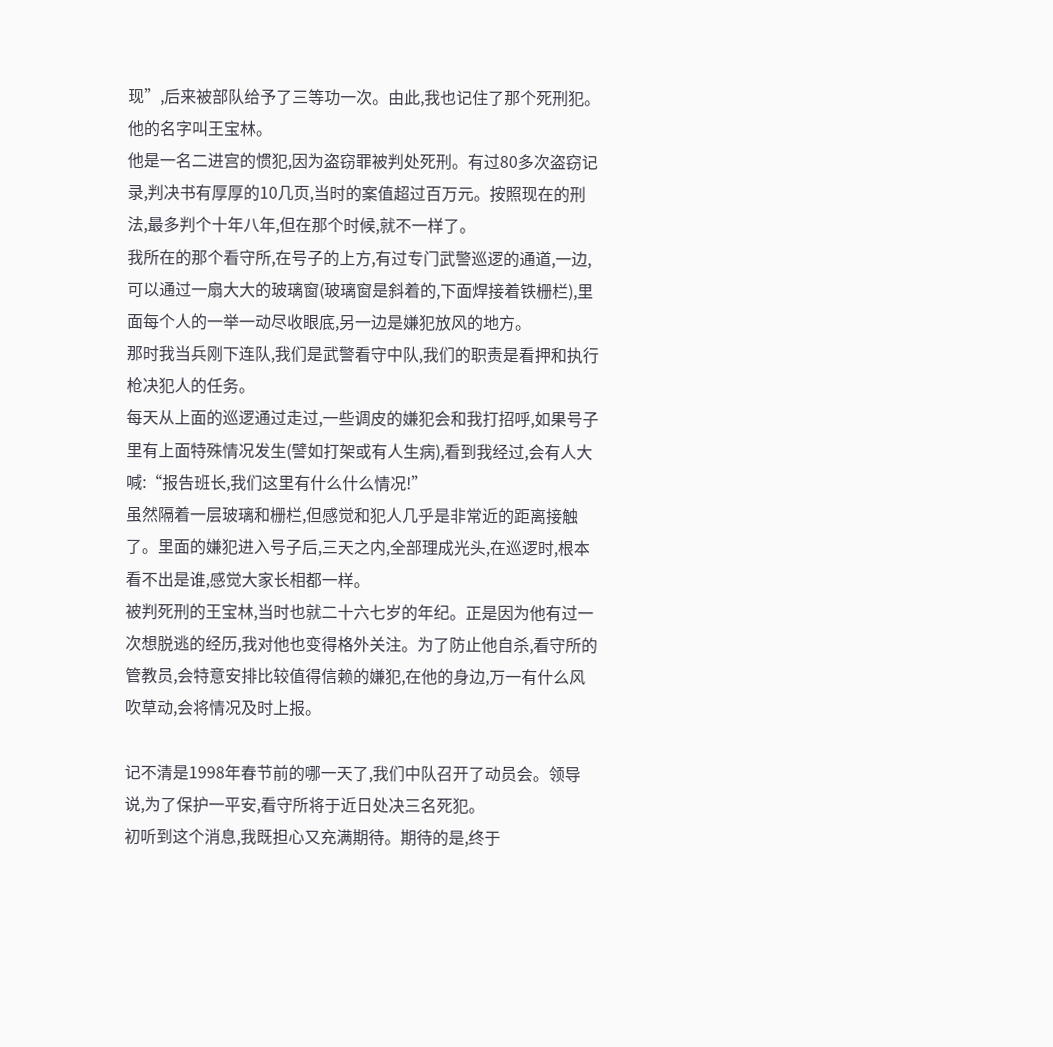现”,后来被部队给予了三等功一次。由此,我也记住了那个死刑犯。他的名字叫王宝林。
他是一名二进宫的惯犯,因为盗窃罪被判处死刑。有过80多次盗窃记录,判决书有厚厚的10几页,当时的案值超过百万元。按照现在的刑法,最多判个十年八年,但在那个时候,就不一样了。
我所在的那个看守所,在号子的上方,有过专门武警巡逻的通道,一边,可以通过一扇大大的玻璃窗(玻璃窗是斜着的,下面焊接着铁栅栏),里面每个人的一举一动尽收眼底,另一边是嫌犯放风的地方。
那时我当兵刚下连队,我们是武警看守中队,我们的职责是看押和执行枪决犯人的任务。
每天从上面的巡逻通过走过,一些调皮的嫌犯会和我打招呼,如果号子里有上面特殊情况发生(譬如打架或有人生病),看到我经过,会有人大喊:“报告班长,我们这里有什么什么情况!”
虽然隔着一层玻璃和栅栏,但感觉和犯人几乎是非常近的距离接触了。里面的嫌犯进入号子后,三天之内,全部理成光头,在巡逻时,根本看不出是谁,感觉大家长相都一样。
被判死刑的王宝林,当时也就二十六七岁的年纪。正是因为他有过一次想脱逃的经历,我对他也变得格外关注。为了防止他自杀,看守所的管教员,会特意安排比较值得信赖的嫌犯,在他的身边,万一有什么风吹草动,会将情况及时上报。

记不清是1998年春节前的哪一天了,我们中队召开了动员会。领导说,为了保护一平安,看守所将于近日处决三名死犯。
初听到这个消息,我既担心又充满期待。期待的是,终于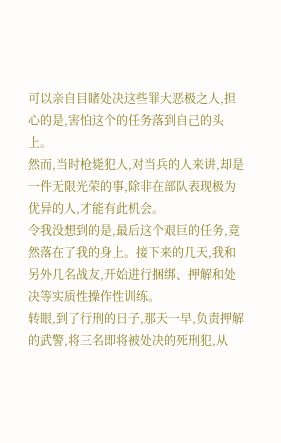可以亲自目睹处决这些罪大恶极之人,担心的是,害怕这个的任务落到自己的头上。
然而,当时枪毙犯人,对当兵的人来讲,却是一件无限光荣的事,除非在部队表现极为优异的人,才能有此机会。
令我没想到的是,最后这个艰巨的任务,竟然落在了我的身上。接下来的几天,我和另外几名战友,开始进行捆绑、押解和处决等实质性操作性训练。
转眼,到了行刑的日子,那天一早,负责押解的武警,将三名即将被处决的死刑犯,从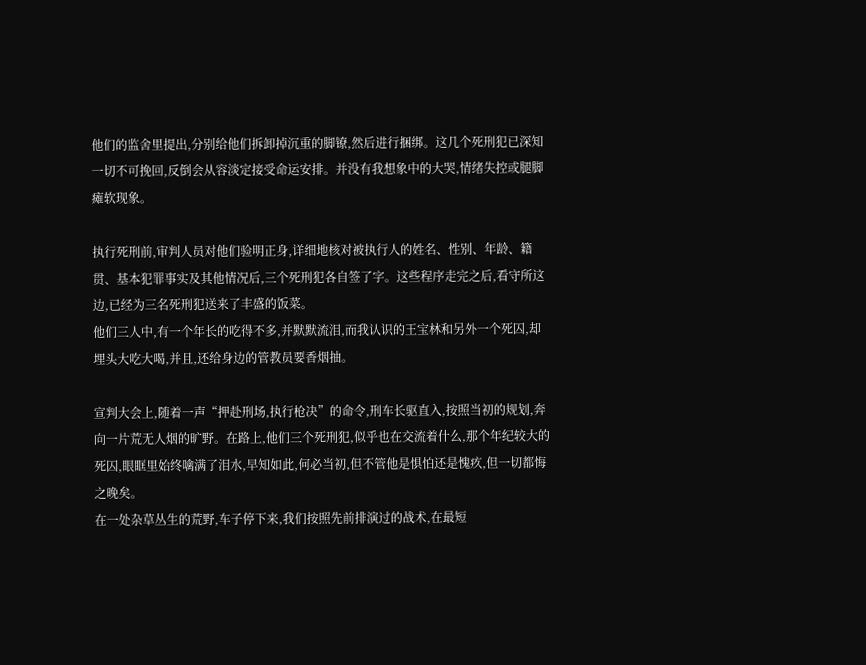他们的监舍里提出,分别给他们拆卸掉沉重的脚镣,然后进行捆绑。这几个死刑犯已深知一切不可挽回,反倒会从容淡定接受命运安排。并没有我想象中的大哭,情绪失控或腿脚瘫软现象。

执行死刑前,审判人员对他们验明正身,详细地核对被执行人的姓名、性别、年龄、籍贯、基本犯罪事实及其他情况后,三个死刑犯各自签了字。这些程序走完之后,看守所这边,已经为三名死刑犯送来了丰盛的饭菜。
他们三人中,有一个年长的吃得不多,并默默流泪,而我认识的王宝林和另外一个死囚,却埋头大吃大喝,并且,还给身边的管教员要香烟抽。

宣判大会上,随着一声“押赴刑场,执行枪决”的命令,刑车长驱直入,按照当初的规划,奔向一片荒无人烟的旷野。在路上,他们三个死刑犯,似乎也在交流着什么,那个年纪较大的死囚,眼眶里始终噙满了泪水,早知如此,何必当初,但不管他是惧怕还是愧疚,但一切都悔之晚矣。
在一处杂草丛生的荒野,车子停下来,我们按照先前排演过的战术,在最短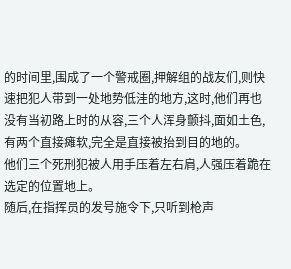的时间里,围成了一个警戒圈,押解组的战友们,则快速把犯人带到一处地势低洼的地方,这时,他们再也没有当初路上时的从容,三个人浑身颤抖,面如土色,有两个直接瘫软,完全是直接被抬到目的地的。
他们三个死刑犯被人用手压着左右肩,人强压着跪在选定的位置地上。
随后,在指挥员的发号施令下,只听到枪声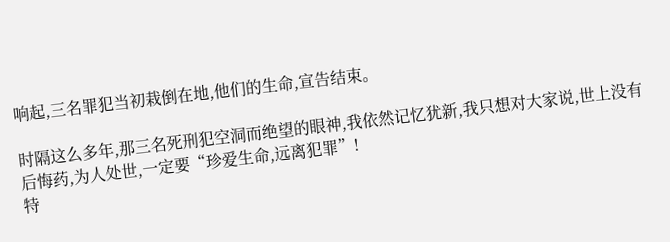响起,三名罪犯当初栽倒在地,他们的生命,宣告结束。

时隔这么多年,那三名死刑犯空洞而绝望的眼神,我依然记忆犹新,我只想对大家说,世上没有后悔药,为人处世,一定要“珍爱生命,远离犯罪”!
特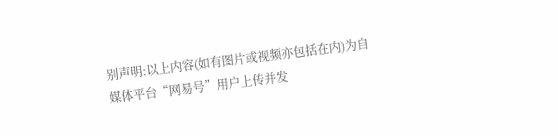别声明:以上内容(如有图片或视频亦包括在内)为自媒体平台“网易号”用户上传并发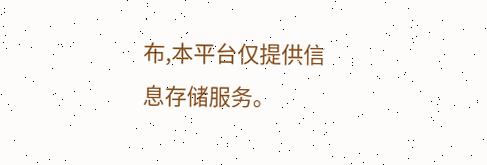布,本平台仅提供信息存储服务。